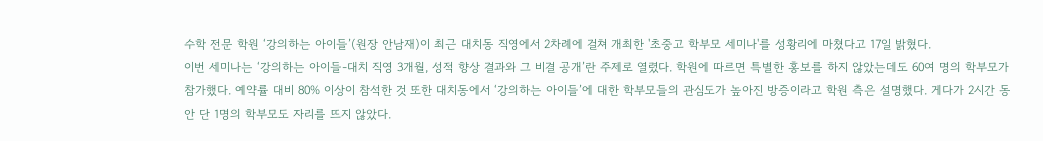수학 전문 학원 ‘강의하는 아이들’(원장 안남재)이 최근 대치동 직영에서 2차례에 걸쳐 개최한 '초중고 학부모 세미나'를 성황리에 마쳤다고 17일 밝혔다.
이번 세미나는 ‘강의하는 아이들-대치 직영 3개월, 성적 향상 결과와 그 비결 공개’란 주제로 열렸다. 학원에 따르면 특별한 홍보를 하지 않았는데도 60여 명의 학부모가 참가했다. 예약률 대비 80% 이상이 참석한 것 또한 대치동에서 ‘강의하는 아이들’에 대한 학부모들의 관심도가 높아진 방증이라고 학원 측은 설명했다. 게다가 2시간 동안 단 1명의 학부모도 자리를 뜨지 않았다.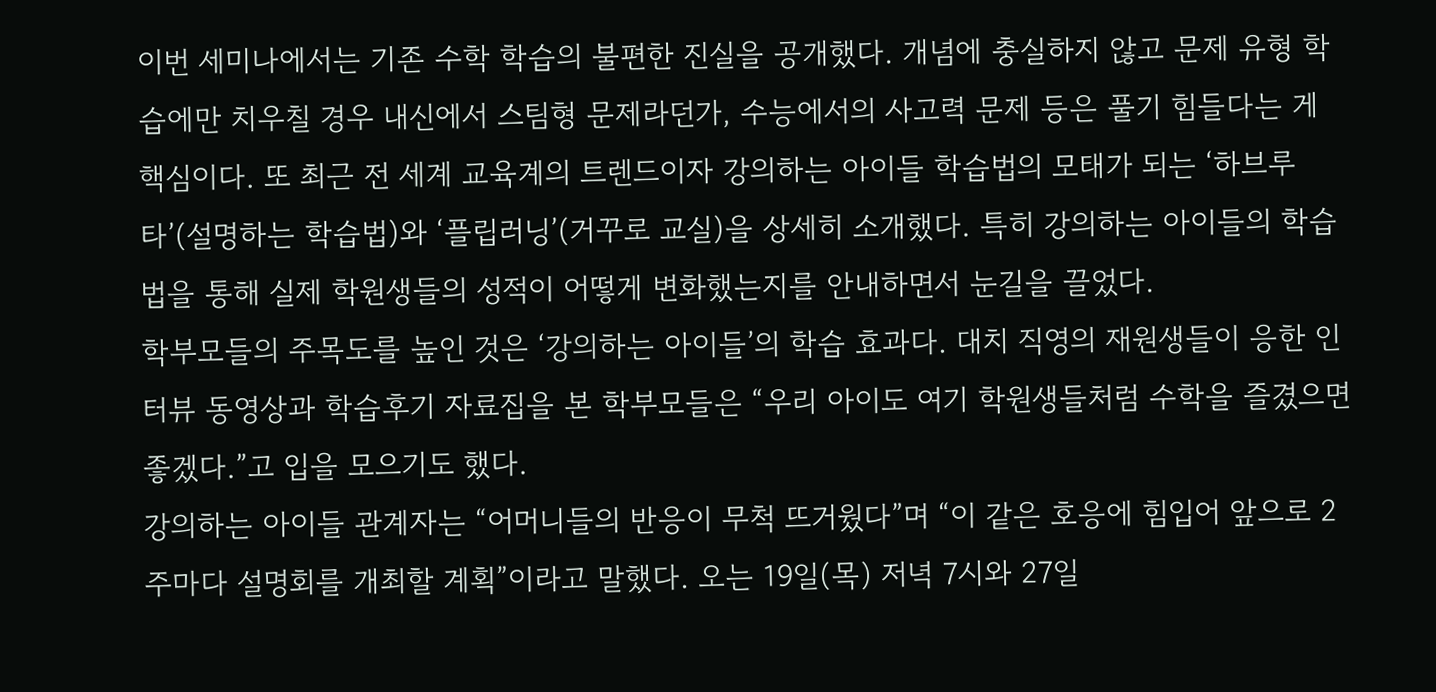이번 세미나에서는 기존 수학 학습의 불편한 진실을 공개했다. 개념에 충실하지 않고 문제 유형 학습에만 치우칠 경우 내신에서 스팀형 문제라던가, 수능에서의 사고력 문제 등은 풀기 힘들다는 게 핵심이다. 또 최근 전 세계 교육계의 트렌드이자 강의하는 아이들 학습법의 모태가 되는 ‘하브루타’(설명하는 학습법)와 ‘플립러닝’(거꾸로 교실)을 상세히 소개했다. 특히 강의하는 아이들의 학습법을 통해 실제 학원생들의 성적이 어떻게 변화했는지를 안내하면서 눈길을 끌었다.
학부모들의 주목도를 높인 것은 ‘강의하는 아이들’의 학습 효과다. 대치 직영의 재원생들이 응한 인터뷰 동영상과 학습후기 자료집을 본 학부모들은 “우리 아이도 여기 학원생들처럼 수학을 즐겼으면 좋겠다.”고 입을 모으기도 했다.
강의하는 아이들 관계자는 “어머니들의 반응이 무척 뜨거웠다”며 “이 같은 호응에 힘입어 앞으로 2주마다 설명회를 개최할 계획”이라고 말했다. 오는 19일(목) 저녁 7시와 27일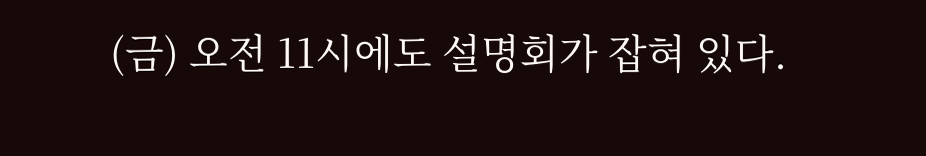(금) 오전 11시에도 설명회가 잡혀 있다.